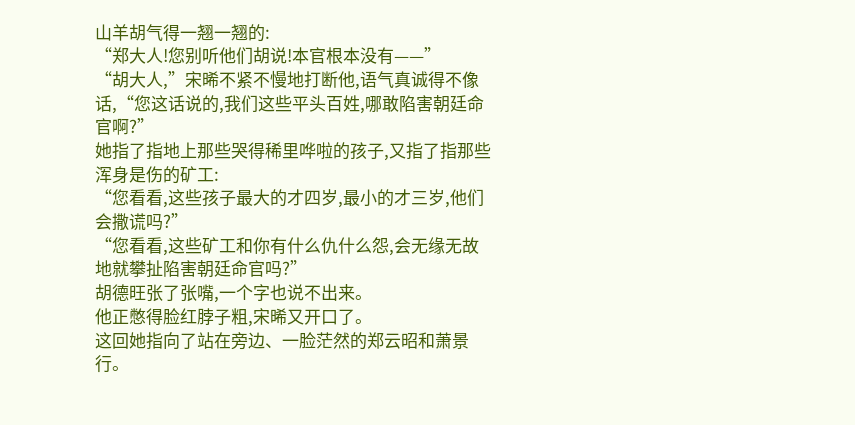山羊胡气得一翘一翘的:
“郑大人!您别听他们胡说!本官根本没有——”
“胡大人,”宋晞不紧不慢地打断他,语气真诚得不像话,“您这话说的,我们这些平头百姓,哪敢陷害朝廷命官啊?”
她指了指地上那些哭得稀里哗啦的孩子,又指了指那些浑身是伤的矿工:
“您看看,这些孩子最大的才四岁,最小的才三岁,他们会撒谎吗?”
“您看看,这些矿工和你有什么仇什么怨,会无缘无故地就攀扯陷害朝廷命官吗?”
胡德旺张了张嘴,一个字也说不出来。
他正憋得脸红脖子粗,宋晞又开口了。
这回她指向了站在旁边、一脸茫然的郑云昭和萧景行。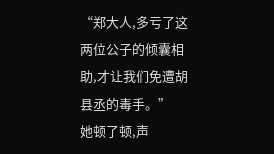“郑大人,多亏了这两位公子的倾囊相助,才让我们免遭胡县丞的毒手。”
她顿了顿,声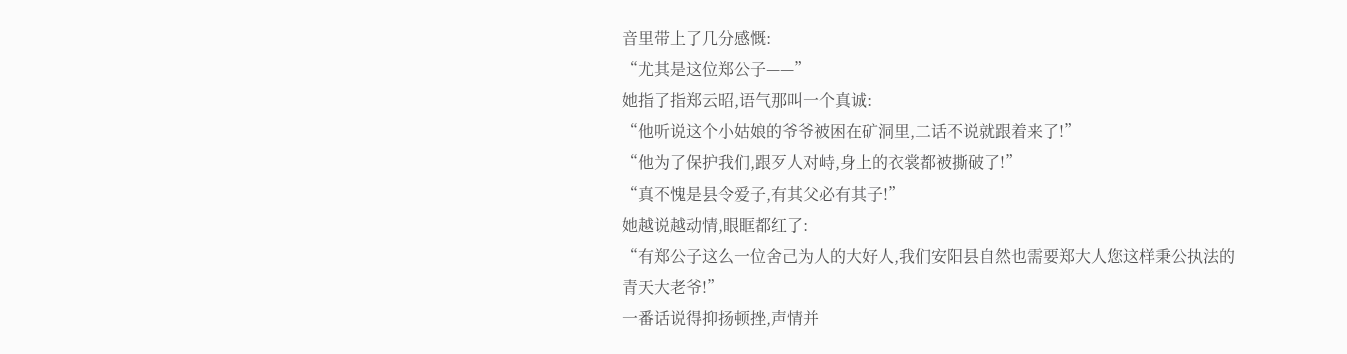音里带上了几分感慨:
“尤其是这位郑公子——”
她指了指郑云昭,语气那叫一个真诚:
“他听说这个小姑娘的爷爷被困在矿洞里,二话不说就跟着来了!”
“他为了保护我们,跟歹人对峙,身上的衣裳都被撕破了!”
“真不愧是县令爱子,有其父必有其子!”
她越说越动情,眼眶都红了:
“有郑公子这么一位舍己为人的大好人,我们安阳县自然也需要郑大人您这样秉公执法的青天大老爷!”
一番话说得抑扬顿挫,声情并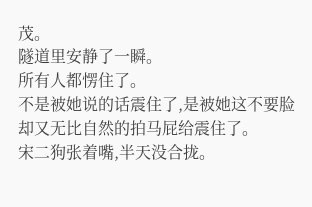茂。
隧道里安静了一瞬。
所有人都愣住了。
不是被她说的话震住了,是被她这不要脸却又无比自然的拍马屁给震住了。
宋二狗张着嘴,半天没合拢。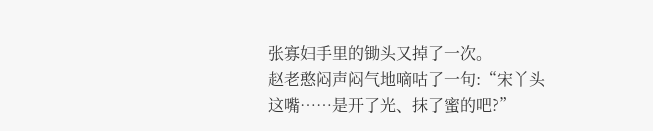张寡妇手里的锄头又掉了一次。
赵老憨闷声闷气地嘀咕了一句:“宋丫头这嘴……是开了光、抹了蜜的吧?”